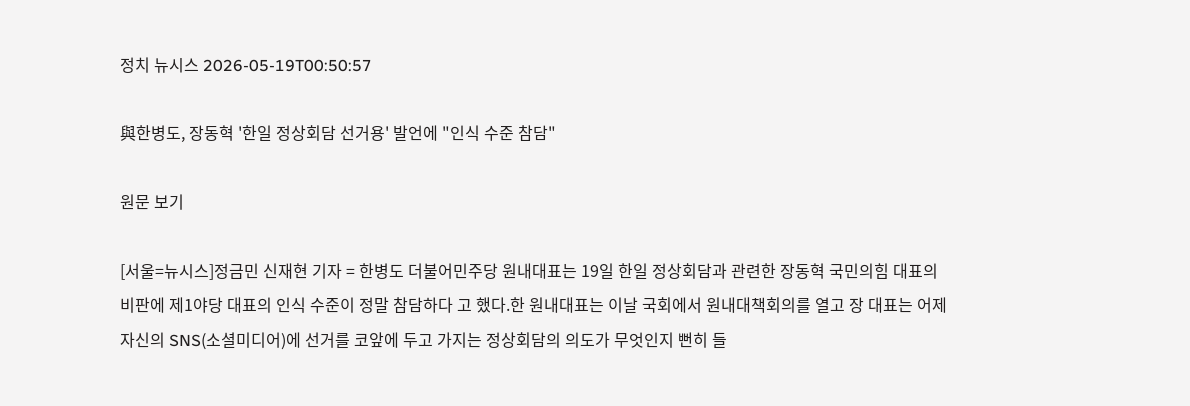정치 뉴시스 2026-05-19T00:50:57

與한병도, 장동혁 '한일 정상회담 선거용' 발언에 "인식 수준 참담"

원문 보기

[서울=뉴시스]정금민 신재현 기자 = 한병도 더불어민주당 원내대표는 19일 한일 정상회담과 관련한 장동혁 국민의힘 대표의 비판에 제1야당 대표의 인식 수준이 정말 참담하다 고 했다.한 원내대표는 이날 국회에서 원내대책회의를 열고 장 대표는 어제 자신의 SNS(소셜미디어)에 선거를 코앞에 두고 가지는 정상회담의 의도가 무엇인지 뻔히 들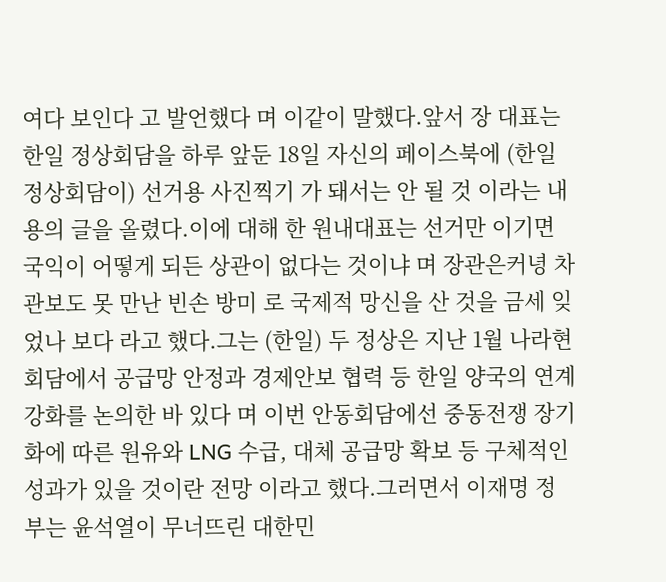여다 보인다 고 발언했다 며 이같이 말했다.앞서 장 대표는 한일 정상회담을 하루 앞둔 18일 자신의 페이스북에 (한일 정상회담이) 선거용 사진찍기 가 돼서는 안 될 것 이라는 내용의 글을 올렸다.이에 대해 한 원내대표는 선거만 이기면 국익이 어떻게 되든 상관이 없다는 것이냐 며 장관은커녕 차관보도 못 만난 빈손 방미 로 국제적 망신을 산 것을 금세 잊었나 보다 라고 했다.그는 (한일) 두 정상은 지난 1월 나라현 회담에서 공급망 안정과 경제안보 협력 등 한일 양국의 연계강화를 논의한 바 있다 며 이번 안동회담에선 중동전쟁 장기화에 따른 원유와 LNG 수급, 대체 공급망 확보 등 구체적인 성과가 있을 것이란 전망 이라고 했다.그러면서 이재명 정부는 윤석열이 무너뜨린 대한민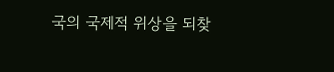국의 국제적 위상을 되찾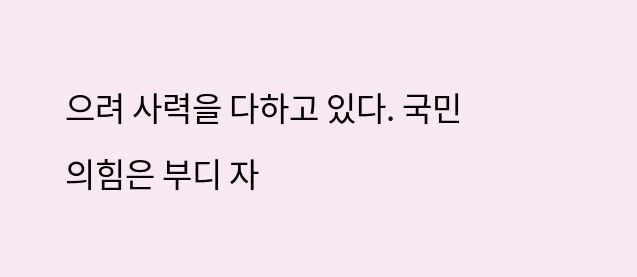으려 사력을 다하고 있다. 국민의힘은 부디 자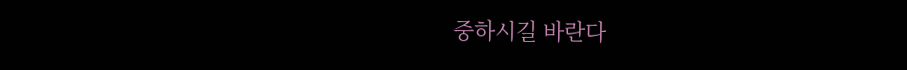중하시길 바란다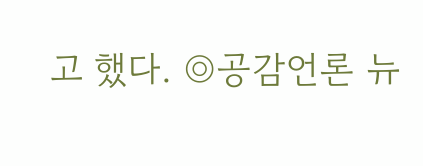고 했다. ◎공감언론 뉴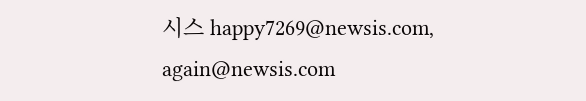시스 happy7269@newsis.com, again@newsis.com